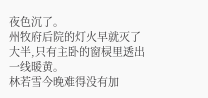夜色沉了。
州牧府后院的灯火早就灭了大半,只有主卧的窗棂里透出一线暖黄。
林若雪今晚难得没有加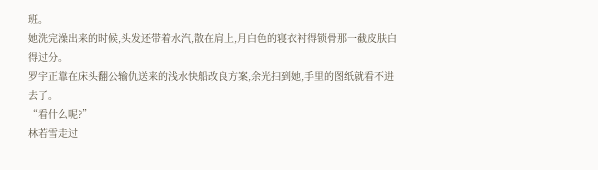班。
她洗完澡出来的时候,头发还带着水汽,散在肩上,月白色的寝衣衬得锁骨那一截皮肤白得过分。
罗宇正靠在床头翻公输仇送来的浅水快船改良方案,余光扫到她,手里的图纸就看不进去了。
“看什么呢?”
林若雪走过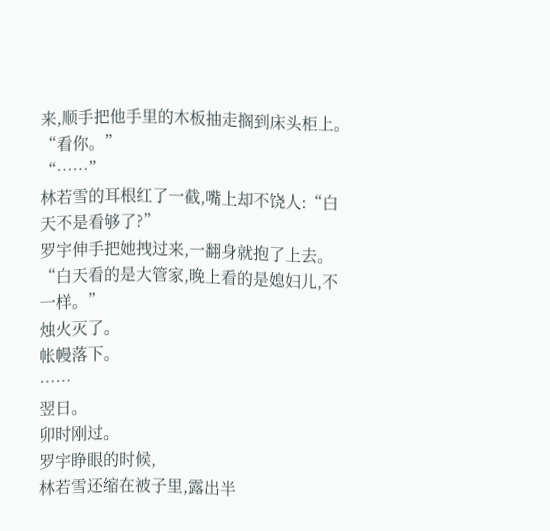来,顺手把他手里的木板抽走搁到床头柜上。
“看你。”
“……”
林若雪的耳根红了一截,嘴上却不饶人:“白天不是看够了?”
罗宇伸手把她拽过来,一翻身就抱了上去。
“白天看的是大管家,晚上看的是媳妇儿,不一样。”
烛火灭了。
帐幔落下。
……
翌日。
卯时刚过。
罗宇睁眼的时候,
林若雪还缩在被子里,露出半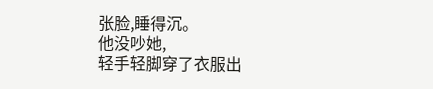张脸,睡得沉。
他没吵她,
轻手轻脚穿了衣服出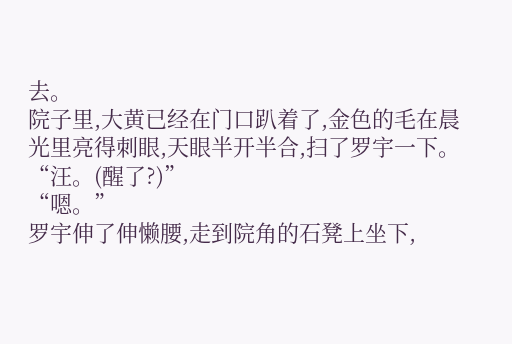去。
院子里,大黄已经在门口趴着了,金色的毛在晨光里亮得刺眼,天眼半开半合,扫了罗宇一下。
“汪。(醒了?)”
“嗯。”
罗宇伸了伸懒腰,走到院角的石凳上坐下,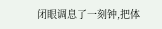闭眼调息了一刻钟,把体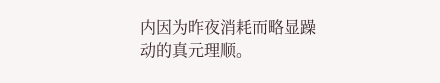内因为昨夜消耗而略显躁动的真元理顺。